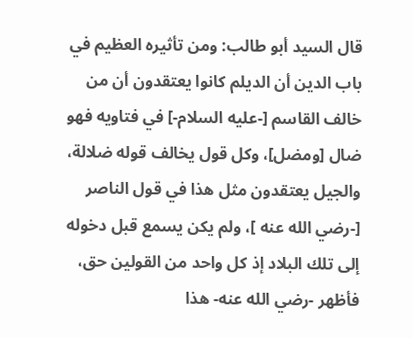قال السيد أبو طالب: ومن تأثيره العظيم في باب الدين أن الديلم كانوا يعتقدون أن من خالف القاسم [-عليه السلام-] في فتاويه فهو ضال [ومضل]، وكل قول يخالف قوله ضلالة، والجيل يعتقدون مثل هذا في قول الناصر [-رضي الله عنه ]، ولم يكن يسمع قبل دخوله إلى تلك البلاد إذ كل واحد من القولين حق، فأظهر -رضي الله عنه- هذا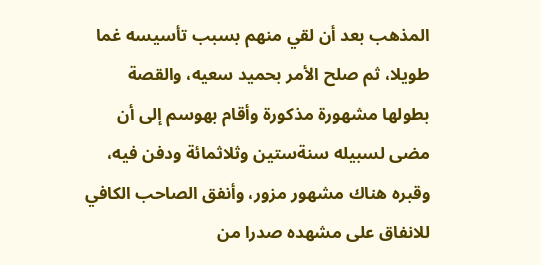المذهب بعد أن لقي منهم بسبب تأسيسه غما طويلا، ثم صلح الأمر بحميد سعيه، والقصة بطولها مشهورة مذكورة وأقام بهوسم إلى أن مضى لسبيله سنةستين وثلاثمائة ودفن فيه، وقبره هناك مشهور مزور، وأنفق الصاحب الكافي للانفاق على مشهده صدرا من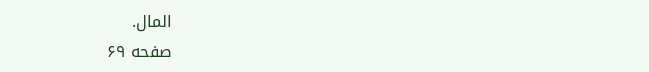المال.
صفحه ۶۹